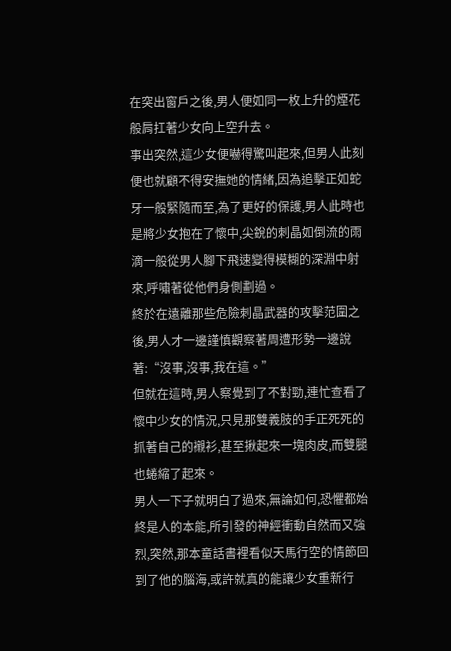在突出窗戶之後,男人便如同一枚上升的煙花般肩扛著少女向上空升去。
事出突然,這少女便嚇得驚叫起來,但男人此刻便也就顧不得安撫她的情緒,因為追擊正如蛇牙一般緊隨而至,為了更好的保護,男人此時也是將少女抱在了懷中,尖銳的刺晶如倒流的雨滴一般從男人腳下飛速變得模糊的深淵中射來,呼嘯著從他們身側劃過。
終於在遠離那些危險刺晶武器的攻擊范圍之後,男人才一邊謹慎觀察著周遭形勢一邊說著:“沒事,沒事,我在這。”
但就在這時,男人察覺到了不對勁,連忙查看了懷中少女的情況,只見那雙義肢的手正死死的抓著自己的襯衫,甚至揪起來一塊肉皮,而雙腿也蜷縮了起來。
男人一下子就明白了過來,無論如何,恐懼都始終是人的本能,所引發的神經衝動自然而又強烈,突然,那本童話書裡看似天馬行空的情節回到了他的腦海,或許就真的能讓少女重新行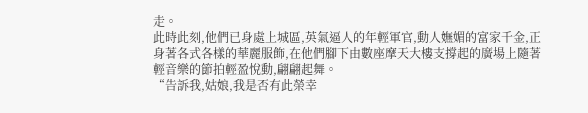走。
此時此刻,他們已身處上城區,英氣逼人的年輕軍官,動人嫵媚的富家千金,正身著各式各樣的華麗服飾,在他們腳下由數座摩天大樓支撐起的廣場上隨著輕音樂的節拍輕盈悅動,翩翩起舞。
“告訴我,姑娘,我是否有此榮幸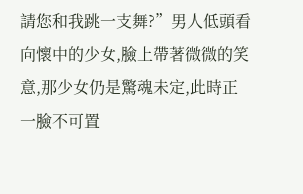請您和我跳一支舞?”男人低頭看向懷中的少女,臉上帶著微微的笑意,那少女仍是驚魂未定,此時正一臉不可置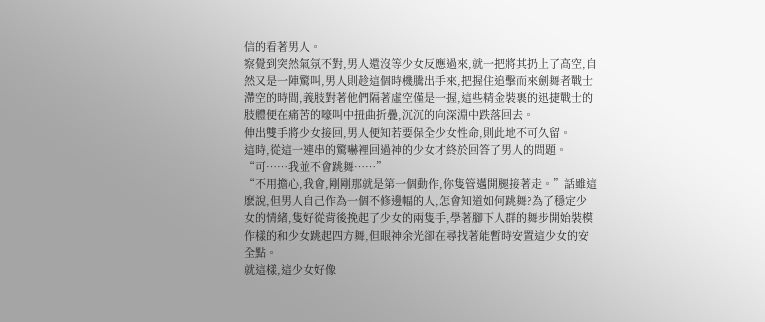信的看著男人。
察覺到突然氣氛不對,男人還沒等少女反應過來,就一把將其扔上了高空,自然又是一陣驚叫,男人則趁這個時機騰出手來,把握住追擊而來劍舞者戰士滯空的時間,義肢對著他們隔著虛空僅是一握,這些精金裝裹的迅捷戰士的肢體便在痛苦的嚎叫中扭曲折疊,沉沉的向深淵中跌落回去。
伸出雙手將少女接回,男人便知若要保全少女性命,則此地不可久留。
這時,從這一連串的驚嚇裡回過神的少女才終於回答了男人的問題。
“可……我並不會跳舞……”
“不用擔心,我會,剛剛那就是第一個動作,你隻管邁開腿接著走。”話雖這麽說,但男人自己作為一個不修邊幅的人,怎會知道如何跳舞?為了穩定少女的情緒,隻好從背後挽起了少女的兩隻手,學著腳下人群的舞步開始裝模作樣的和少女跳起四方舞,但眼神余光卻在尋找著能暫時安置這少女的安全點。
就這樣,這少女好像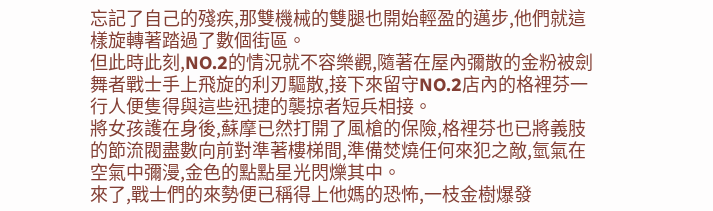忘記了自己的殘疾,那雙機械的雙腿也開始輕盈的邁步,他們就這樣旋轉著踏過了數個街區。
但此時此刻,NO.2的情況就不容樂觀,隨著在屋內彌散的金粉被劍舞者戰士手上飛旋的利刃驅散,接下來留守NO.2店內的格裡芬一行人便隻得與這些迅捷的襲掠者短兵相接。
將女孩護在身後,蘇摩已然打開了風槍的保險,格裡芬也已將義肢的節流閥盡數向前對準著樓梯間,準備焚燒任何來犯之敵,氫氣在空氣中彌漫,金色的點點星光閃爍其中。
來了,戰士們的來勢便已稱得上他媽的恐怖,一枝金樹爆發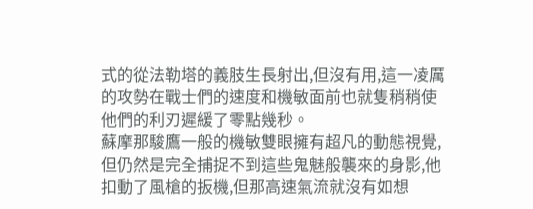式的從法勒塔的義肢生長射出,但沒有用,這一凌厲的攻勢在戰士們的速度和機敏面前也就隻稍稍使他們的利刃遲緩了零點幾秒。
蘇摩那駿鷹一般的機敏雙眼擁有超凡的動態視覺,但仍然是完全捕捉不到這些鬼魅般襲來的身影,他扣動了風槍的扳機,但那高速氣流就沒有如想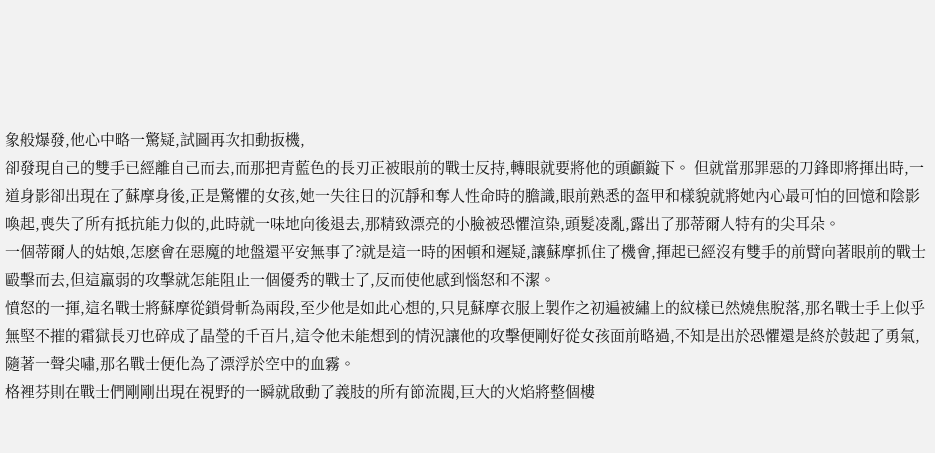象般爆發,他心中略一驚疑,試圖再次扣動扳機,
卻發現自己的雙手已經離自己而去,而那把青藍色的長刃正被眼前的戰士反持,轉眼就要將他的頭顱鏇下。 但就當那罪惡的刀鋒即將揮出時,一道身影卻出現在了蘇摩身後,正是驚懼的女孩,她一失往日的沉靜和奪人性命時的膽識,眼前熟悉的盔甲和樣貌就將她內心最可怕的回憶和陰影喚起,喪失了所有抵抗能力似的,此時就一味地向後退去,那精致漂亮的小臉被恐懼渲染,頭髮凌亂,露出了那蒂爾人特有的尖耳朵。
一個蒂爾人的姑娘,怎麽會在惡魔的地盤還平安無事了?就是這一時的困頓和遲疑,讓蘇摩抓住了機會,揮起已經沒有雙手的前臂向著眼前的戰士毆擊而去,但這羸弱的攻擊就怎能阻止一個優秀的戰士了,反而使他感到惱怒和不潔。
憤怒的一揮,這名戰士將蘇摩從鎖骨斬為兩段,至少他是如此心想的,只見蘇摩衣服上製作之初遍被繡上的紋樣已然燒焦脫落,那名戰士手上似乎無堅不摧的霜獄長刃也碎成了晶瑩的千百片,這令他未能想到的情況讓他的攻擊便剛好從女孩面前略過,不知是出於恐懼還是終於鼓起了勇氣,隨著一聲尖嘯,那名戰士便化為了漂浮於空中的血霧。
格裡芬則在戰士們剛剛出現在視野的一瞬就啟動了義肢的所有節流閥,巨大的火焰將整個樓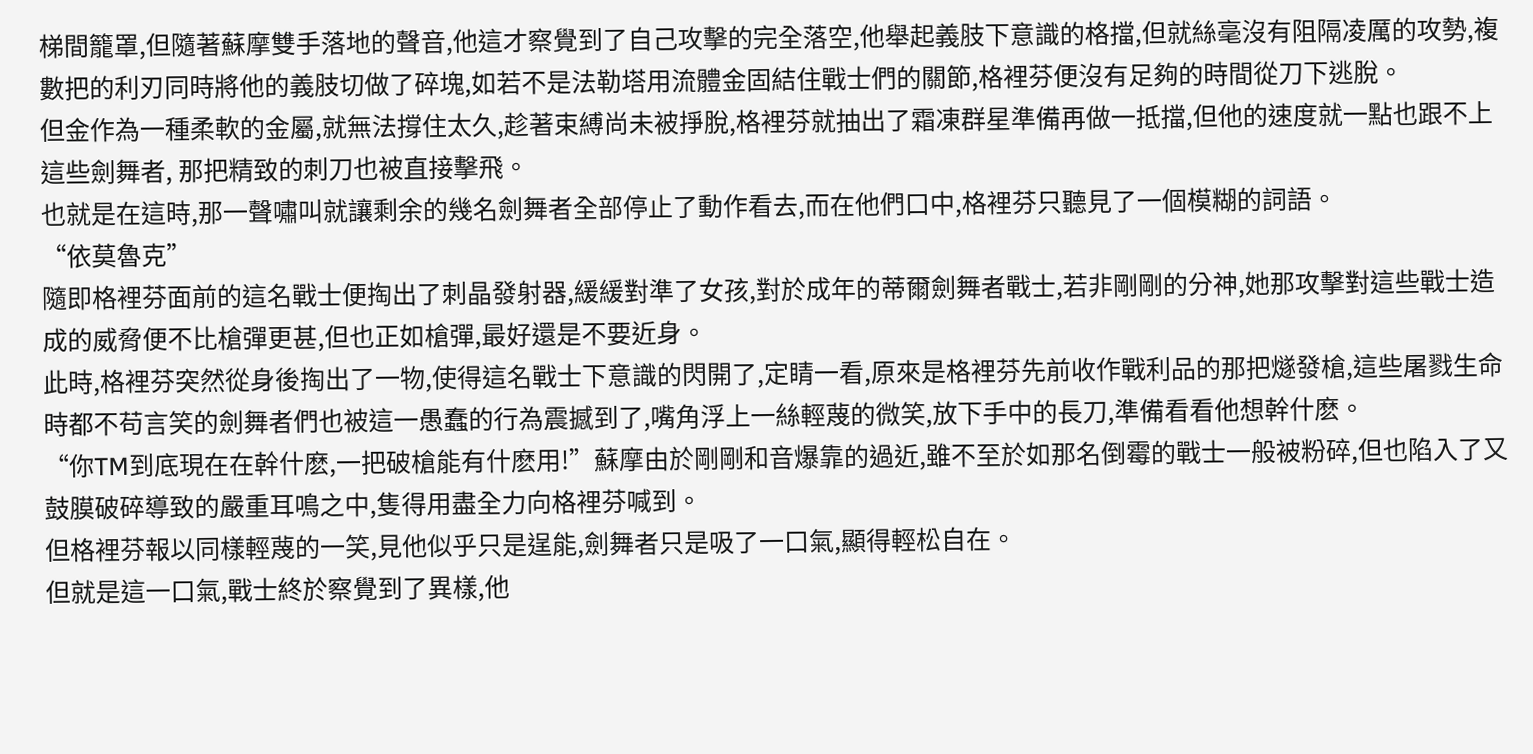梯間籠罩,但隨著蘇摩雙手落地的聲音,他這才察覺到了自己攻擊的完全落空,他舉起義肢下意識的格擋,但就絲毫沒有阻隔凌厲的攻勢,複數把的利刃同時將他的義肢切做了碎塊,如若不是法勒塔用流體金固結住戰士們的關節,格裡芬便沒有足夠的時間從刀下逃脫。
但金作為一種柔軟的金屬,就無法撐住太久,趁著束縛尚未被掙脫,格裡芬就抽出了霜凍群星準備再做一抵擋,但他的速度就一點也跟不上這些劍舞者, 那把精致的刺刀也被直接擊飛。
也就是在這時,那一聲嘯叫就讓剩余的幾名劍舞者全部停止了動作看去,而在他們口中,格裡芬只聽見了一個模糊的詞語。
“依莫魯克”
隨即格裡芬面前的這名戰士便掏出了刺晶發射器,緩緩對準了女孩,對於成年的蒂爾劍舞者戰士,若非剛剛的分神,她那攻擊對這些戰士造成的威脅便不比槍彈更甚,但也正如槍彈,最好還是不要近身。
此時,格裡芬突然從身後掏出了一物,使得這名戰士下意識的閃開了,定睛一看,原來是格裡芬先前收作戰利品的那把燧發槍,這些屠戮生命時都不苟言笑的劍舞者們也被這一愚蠢的行為震撼到了,嘴角浮上一絲輕蔑的微笑,放下手中的長刀,準備看看他想幹什麽。
“你TM到底現在在幹什麽,一把破槍能有什麽用!”蘇摩由於剛剛和音爆靠的過近,雖不至於如那名倒霉的戰士一般被粉碎,但也陷入了又鼓膜破碎導致的嚴重耳鳴之中,隻得用盡全力向格裡芬喊到。
但格裡芬報以同樣輕蔑的一笑,見他似乎只是逞能,劍舞者只是吸了一口氣,顯得輕松自在。
但就是這一口氣,戰士終於察覺到了異樣,他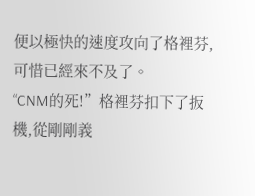便以極快的速度攻向了格裡芬,可惜已經來不及了。
“CNM的死!”格裡芬扣下了扳機,從剛剛義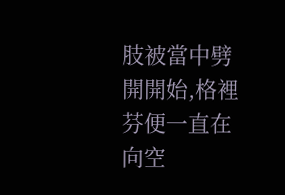肢被當中劈開開始,格裡芬便一直在向空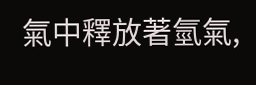氣中釋放著氫氣,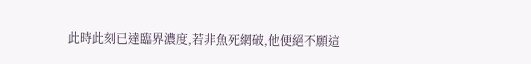此時此刻已達臨界濃度,若非魚死網破,他便絕不願這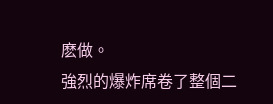麽做。
強烈的爆炸席卷了整個二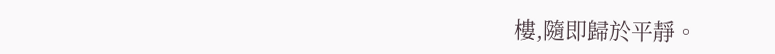樓,隨即歸於平靜。